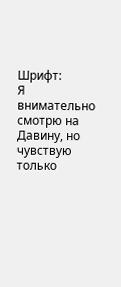Шрифт:
Я внимательно смотрю на Давину, но чувствую только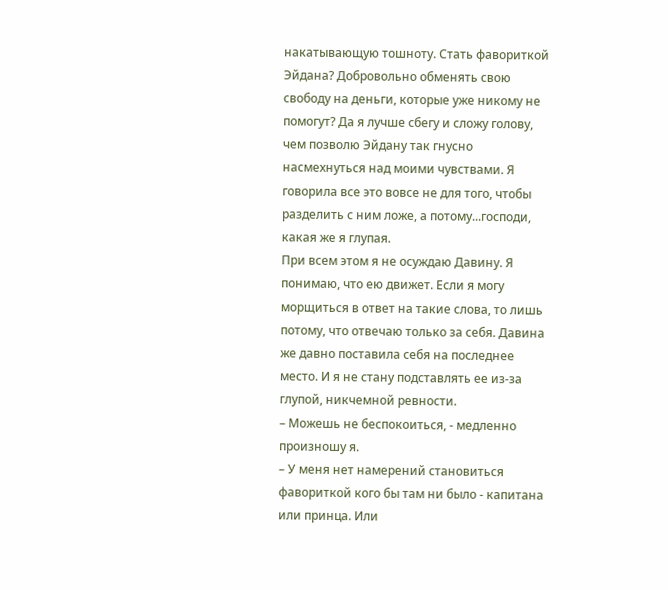накатывающую тошноту. Стать фавориткой Эйдана? Добровольно обменять свою свободу на деньги, которые уже никому не помогут? Да я лучше сбегу и сложу голову, чем позволю Эйдану так гнусно насмехнуться над моими чувствами. Я говорила все это вовсе не для того, чтобы разделить с ним ложе, а потому...господи, какая же я глупая.
При всем этом я не осуждаю Давину. Я понимаю, что ею движет. Если я могу морщиться в ответ на такие слова, то лишь потому, что отвечаю только за себя. Давина же давно поставила себя на последнее место. И я не стану подставлять ее из-за глупой, никчемной ревности.
– Можешь не беспокоиться, - медленно произношу я.
– У меня нет намерений становиться фавориткой кого бы там ни было - капитана или принца. Или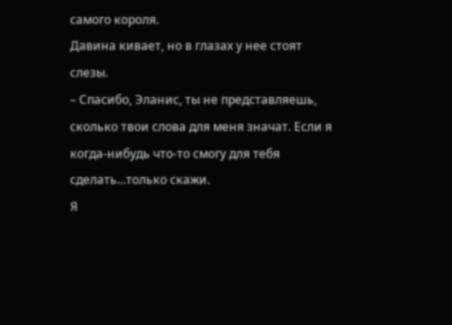самого короля.
Давина кивает, но в глазах у нее стоят слезы.
– Спасибо, Эланис, ты не представляешь, сколько твои слова для меня значат. Если я когда-нибудь что-то смогу для тебя сделать...только скажи.
Я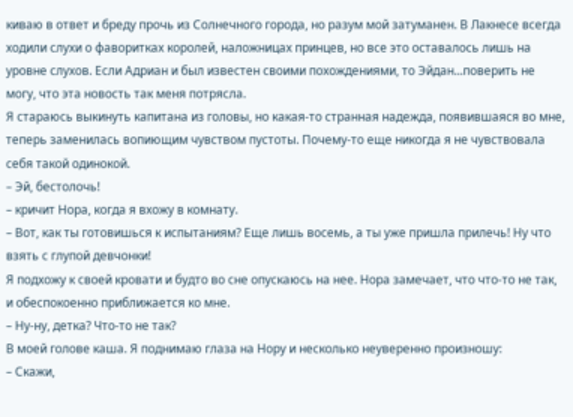киваю в ответ и бреду прочь из Солнечного города, но разум мой затуманен. В Лакнесе всегда ходили слухи о фаворитках королей, наложницах принцев, но все это оставалось лишь на уровне слухов. Если Адриан и был известен своими похождениями, то Эйдан...поверить не могу, что эта новость так меня потрясла.
Я стараюсь выкинуть капитана из головы, но какая-то странная надежда, появившаяся во мне, теперь заменилась вопиющим чувством пустоты. Почему-то еще никогда я не чувствовала себя такой одинокой.
– Эй, бестолочь!
– кричит Нора, когда я вхожу в комнату.
– Вот, как ты готовишься к испытаниям? Еще лишь восемь, а ты уже пришла прилечь! Ну что взять с глупой девчонки!
Я подхожу к своей кровати и будто во сне опускаюсь на нее. Нора замечает, что что-то не так, и обеспокоенно приближается ко мне.
– Ну-ну, детка? Что-то не так?
В моей голове каша. Я поднимаю глаза на Нору и несколько неуверенно произношу:
– Скажи,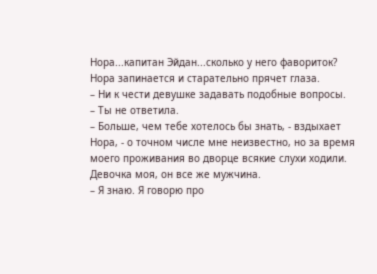Нора...капитан Эйдан...сколько у него фавориток?
Нора запинается и старательно прячет глаза.
– Ни к чести девушке задавать подобные вопросы.
– Ты не ответила.
– Больше, чем тебе хотелось бы знать, - вздыхает Нора, - о точном числе мне неизвестно, но за время моего проживания во дворце всякие слухи ходили. Девочка моя, он все же мужчина.
– Я знаю. Я говорю про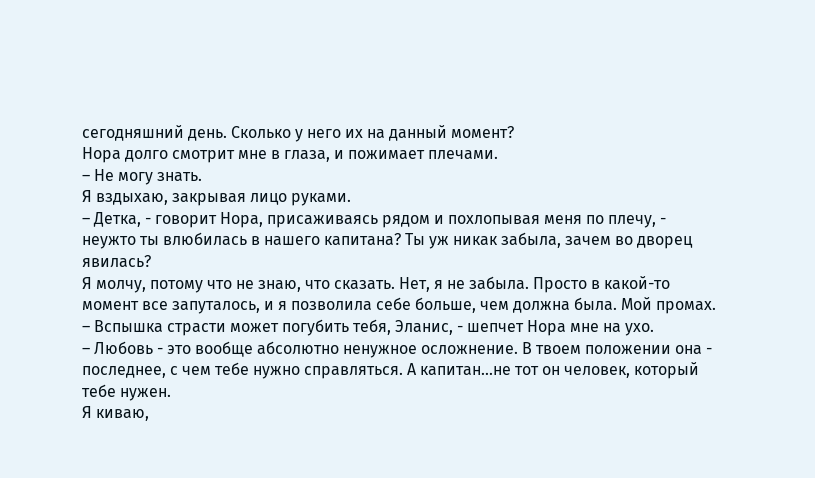сегодняшний день. Сколько у него их на данный момент?
Нора долго смотрит мне в глаза, и пожимает плечами.
– Не могу знать.
Я вздыхаю, закрывая лицо руками.
– Детка, - говорит Нора, присаживаясь рядом и похлопывая меня по плечу, - неужто ты влюбилась в нашего капитана? Ты уж никак забыла, зачем во дворец явилась?
Я молчу, потому что не знаю, что сказать. Нет, я не забыла. Просто в какой-то момент все запуталось, и я позволила себе больше, чем должна была. Мой промах.
– Вспышка страсти может погубить тебя, Эланис, - шепчет Нора мне на ухо.
– Любовь - это вообще абсолютно ненужное осложнение. В твоем положении она - последнее, с чем тебе нужно справляться. А капитан...не тот он человек, который тебе нужен.
Я киваю,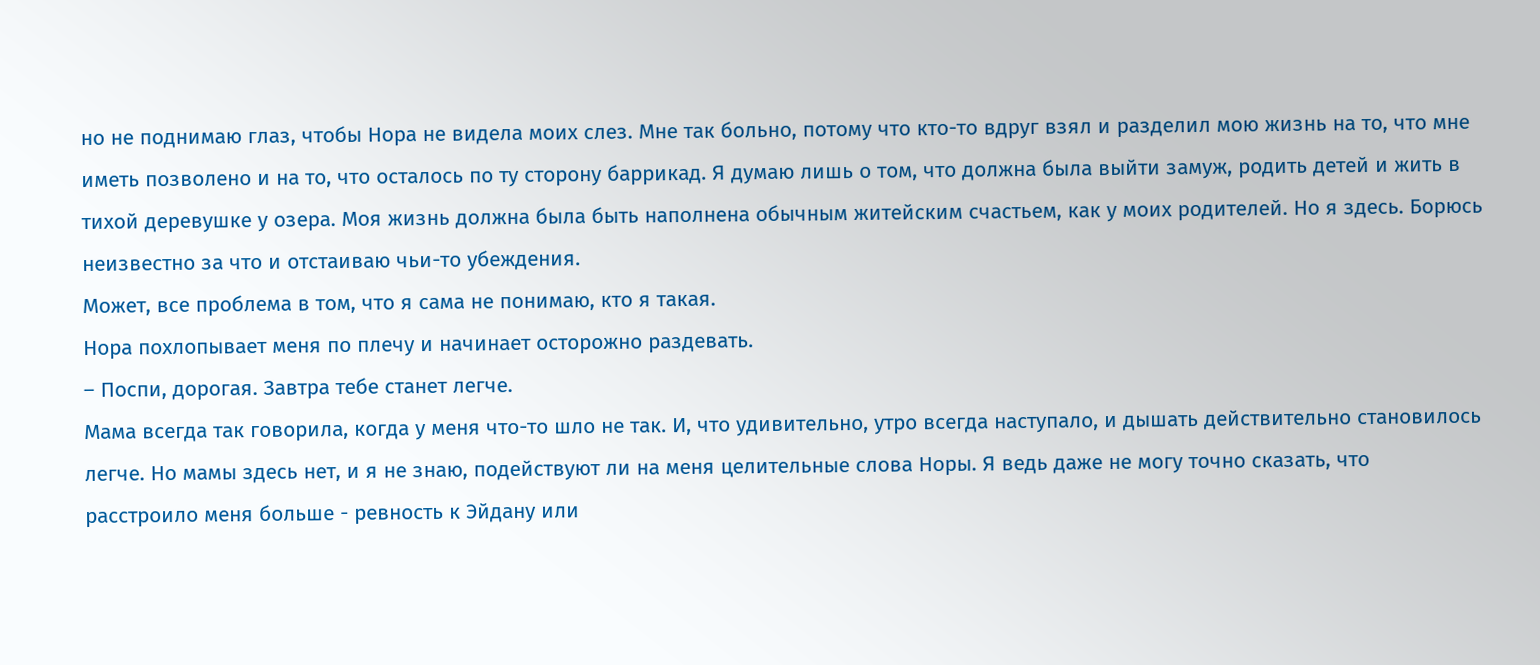но не поднимаю глаз, чтобы Нора не видела моих слез. Мне так больно, потому что кто-то вдруг взял и разделил мою жизнь на то, что мне иметь позволено и на то, что осталось по ту сторону баррикад. Я думаю лишь о том, что должна была выйти замуж, родить детей и жить в тихой деревушке у озера. Моя жизнь должна была быть наполнена обычным житейским счастьем, как у моих родителей. Но я здесь. Борюсь неизвестно за что и отстаиваю чьи-то убеждения.
Может, все проблема в том, что я сама не понимаю, кто я такая.
Нора похлопывает меня по плечу и начинает осторожно раздевать.
– Поспи, дорогая. Завтра тебе станет легче.
Мама всегда так говорила, когда у меня что-то шло не так. И, что удивительно, утро всегда наступало, и дышать действительно становилось легче. Но мамы здесь нет, и я не знаю, подействуют ли на меня целительные слова Норы. Я ведь даже не могу точно сказать, что расстроило меня больше - ревность к Эйдану или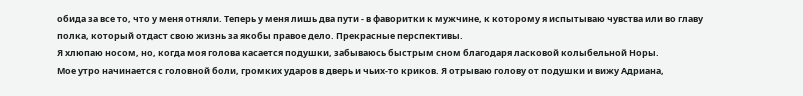обида за все то, что у меня отняли. Теперь у меня лишь два пути - в фаворитки к мужчине, к которому я испытываю чувства или во главу полка, который отдаст свою жизнь за якобы правое дело. Прекрасные перспективы.
Я хлюпаю носом, но, когда моя голова касается подушки, забываюсь быстрым сном благодаря ласковой колыбельной Норы.
Мое утро начинается с головной боли, громких ударов в дверь и чьих-то криков. Я отрываю голову от подушки и вижу Адриана,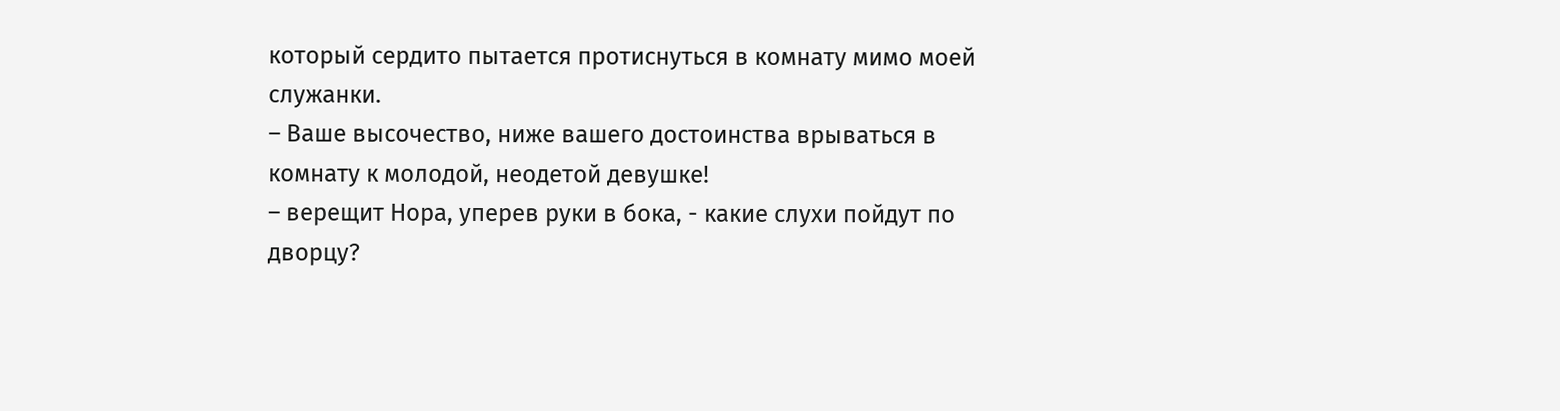который сердито пытается протиснуться в комнату мимо моей служанки.
– Ваше высочество, ниже вашего достоинства врываться в комнату к молодой, неодетой девушке!
– верещит Нора, уперев руки в бока, - какие слухи пойдут по дворцу?